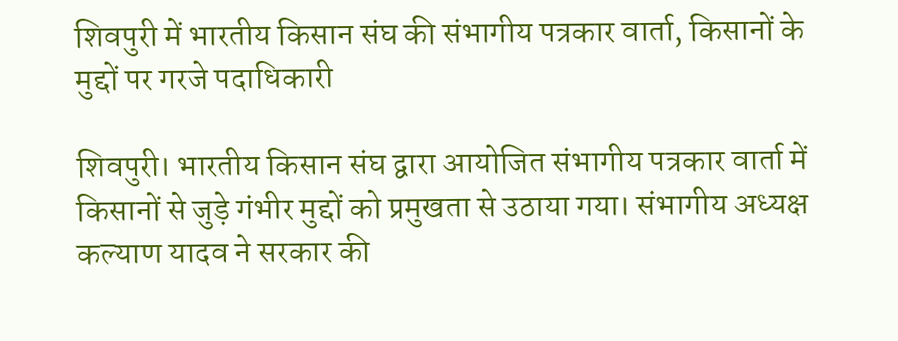शिवपुरी में भारतीय किसान संघ की संभागीय पत्रकार वार्ता, किसानों के मुद्दों पर गरजे पदाधिकारी

शिवपुरी। भारतीय किसान संघ द्वारा आयोजित संभागीय पत्रकार वार्ता में किसानों से जुड़े गंभीर मुद्दों को प्रमुखता से उठाया गया। संभागीय अध्यक्ष कल्याण यादव ने सरकार की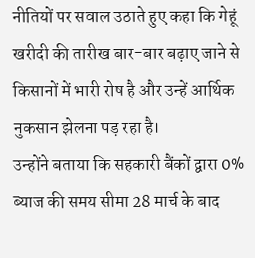नीतियों पर सवाल उठाते हुए कहा कि गेहूं खरीदी की तारीख बार-बार बढ़ाए जाने से किसानों में भारी रोष है और उन्हें आर्थिक नुकसान झेलना पड़ रहा है।
उन्होंने बताया कि सहकारी बैंकों द्वारा 0% ब्याज की समय सीमा 28 मार्च के बाद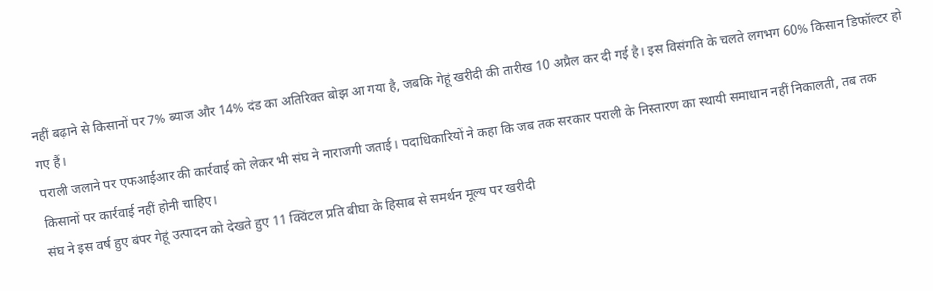नहीं बढ़ाने से किसानों पर 7% ब्याज और 14% दंड का अतिरिक्त बोझ आ गया है, जबकि गेहूं खरीदी की तारीख 10 अप्रैल कर दी गई है। इस विसंगति के चलते लगभग 60% किसान डिफॉल्टर हो गए हैं।
पराली जलाने पर एफआईआर की कार्रवाई को लेकर भी संघ ने नाराजगी जताई। पदाधिकारियों ने कहा कि जब तक सरकार पराली के निस्तारण का स्थायी समाधान नहीं निकालती, तब तक किसानों पर कार्रवाई नहीं होनी चाहिए।
संघ ने इस वर्ष हुए बंपर गेहूं उत्पादन को देखते हुए 11 क्विंटल प्रति बीघा के हिसाब से समर्थन मूल्य पर खरीदी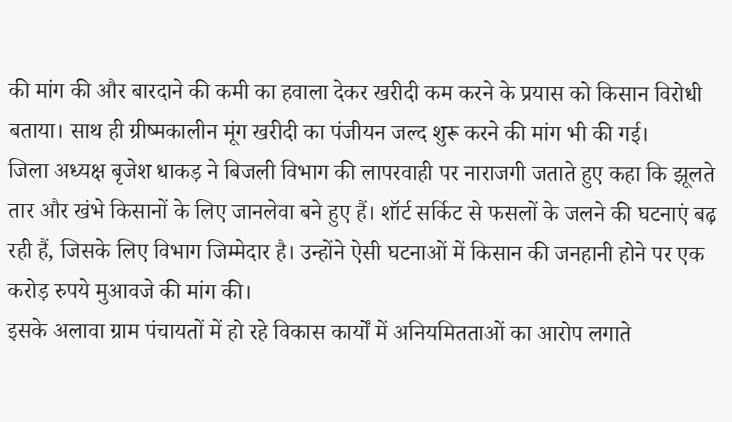की मांग की और बारदाने की कमी का हवाला देकर खरीदी कम करने के प्रयास को किसान विरोधी बताया। साथ ही ग्रीष्मकालीन मूंग खरीदी का पंजीयन जल्द शुरू करने की मांग भी की गई।
जिला अध्यक्ष बृजेश धाकड़ ने बिजली विभाग की लापरवाही पर नाराजगी जताते हुए कहा कि झूलते तार और खंभे किसानों के लिए जानलेवा बने हुए हैं। शॉर्ट सर्किट से फसलों के जलने की घटनाएं बढ़ रही हैं, जिसके लिए विभाग जिम्मेदार है। उन्होंने ऐसी घटनाओं में किसान की जनहानी होने पर एक करोड़ रुपये मुआवजे की मांग की।
इसके अलावा ग्राम पंचायतों में हो रहे विकास कार्यों में अनियमितताओं का आरोप लगाते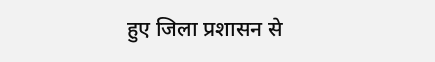हुए जिला प्रशासन से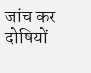जांच कर दोषियों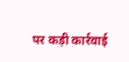पर कड़ी कार्रवाई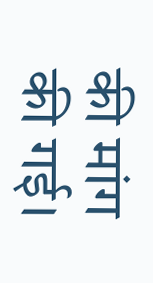की मांग की गई।